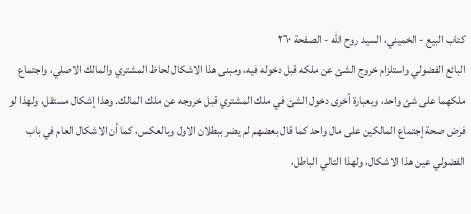كتاب البيع - الخميني، السيد روح الله - الصفحة ٢٦٠
البائع الفضولي واستلزام خروج الشئ عن ملكه قبل دخوله فيه، ومبنى هذا الاشكال لحاظ المشتري والمالك الاصلي، واجتماع ملكهما على شئ واحد، وبعبارة أخرى دخول الشئ في ملك المشتري قبل خروجه عن ملك المالك. وهذا إشكال مستقل، ولهذا لو فرض صحة إجتماع المالكين على مال واحد كما قال بعضهم لم يضر ببطلان الاول وبالعكس، كما أن الاشكال العام في باب الفضولي عين هذا الاشكال، ولهذا التالي الباطل،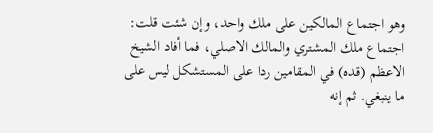وهو اجتماع المالكين على ملك واحد، وإن شئت قلت: اجتماع ملك المشتري والمالك الاصلي، فما أفاد الشيخ الاعظم (قده) في المقامين ردا على المستشكل ليس على ما ينبغي. ثم إنه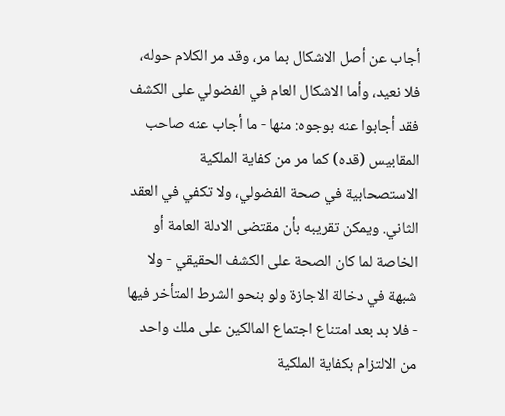أجاب عن أصل الاشكال بما مر، وقد مر الكلام حوله، فلا نعيد، وأما الاشكال العام في الفضولي على الكشف فقد أجابوا عنه بوجوه: منها - ما أجاب عنه صاحب المقابيس (قده) كما مر من كفاية الملكية الاستصحابية في صحة الفضولي، ولا تكفي في العقد الثاني. ويمكن تقريبه بأن مقتضى الادلة العامة أو الخاصة لما كان الصحة على الكشف الحقيقي - ولا شبهة في دخالة الاجازة ولو بنحو الشرط المتأخر فيها - فلا بد بعد امتناع اجتماع المالكين على ملك واحد من الالتزام بكفاية الملكية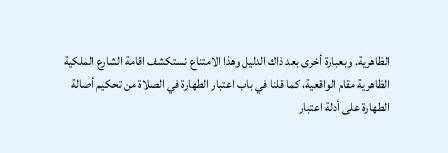الظاهرية. وبعبارة أخرى بعد ذاك الدليل وهذا الامتناع نستكشف اقامة الشارع الملكية الظاهرية مقام الواقعية، كما قلنا في باب اعتبار الطهارة في الصلاة من تحكيم أصالة الطهارة على أدلة اعتبار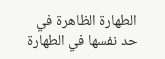الطهارة الظاهرة في حد نفسها في الطهارة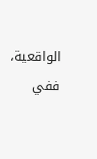الواقعية، ففي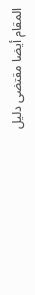المقام أيضا مقتضى دليل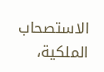الاستصحاب الملكية،